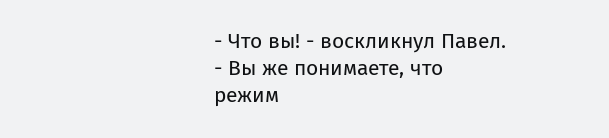- Что вы! - воскликнул Павел. - Вы же понимаете, что режим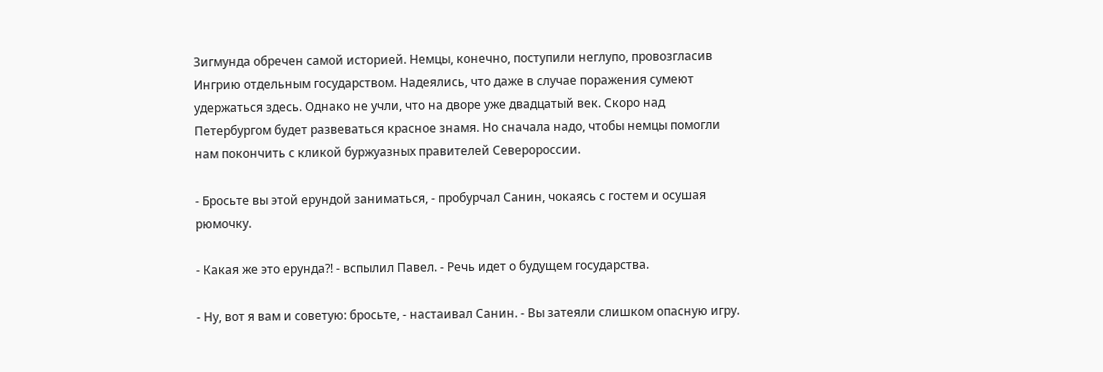Зигмунда обречен самой историей. Немцы, конечно, поступили неглупо, провозгласив Ингрию отдельным государством. Надеялись, что даже в случае поражения сумеют удержаться здесь. Однако не учли, что на дворе уже двадцатый век. Скоро над Петербургом будет развеваться красное знамя. Но сначала надо, чтобы немцы помогли нам покончить с кликой буржуазных правителей Северороссии.

- Бросьте вы этой ерундой заниматься, - пробурчал Санин, чокаясь с гостем и осушая рюмочку.

- Какая же это ерунда?! - вспылил Павел. - Речь идет о будущем государства.

- Ну, вот я вам и советую: бросьте, - настаивал Санин. - Вы затеяли слишком опасную игру.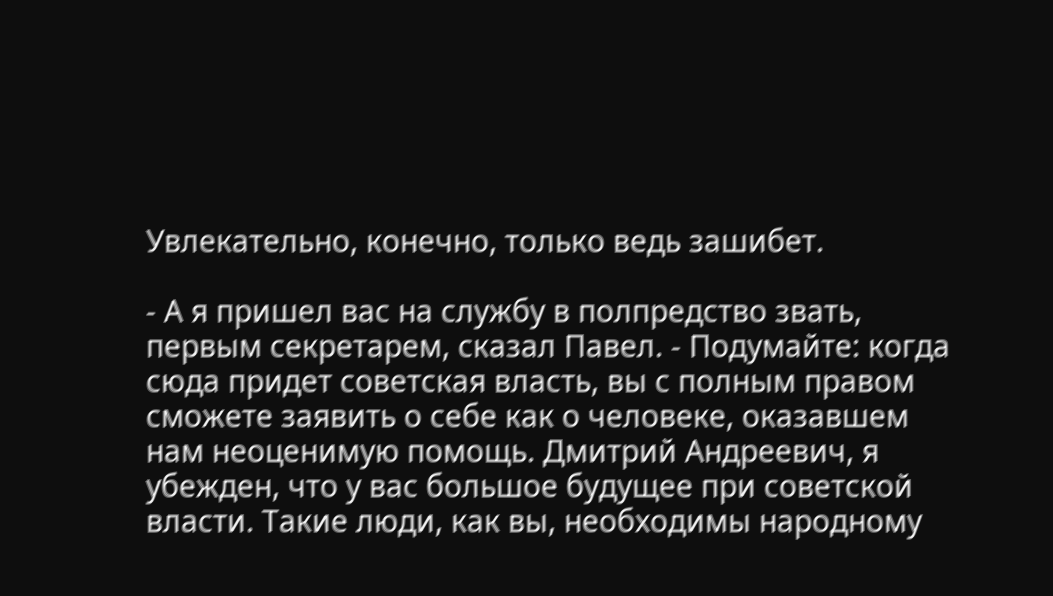Увлекательно, конечно, только ведь зашибет.

- А я пришел вас на службу в полпредство звать, первым секретарем, сказал Павел. - Подумайте: когда сюда придет советская власть, вы с полным правом сможете заявить о себе как о человеке, оказавшем нам неоценимую помощь. Дмитрий Андреевич, я убежден, что у вас большое будущее при советской власти. Такие люди, как вы, необходимы народному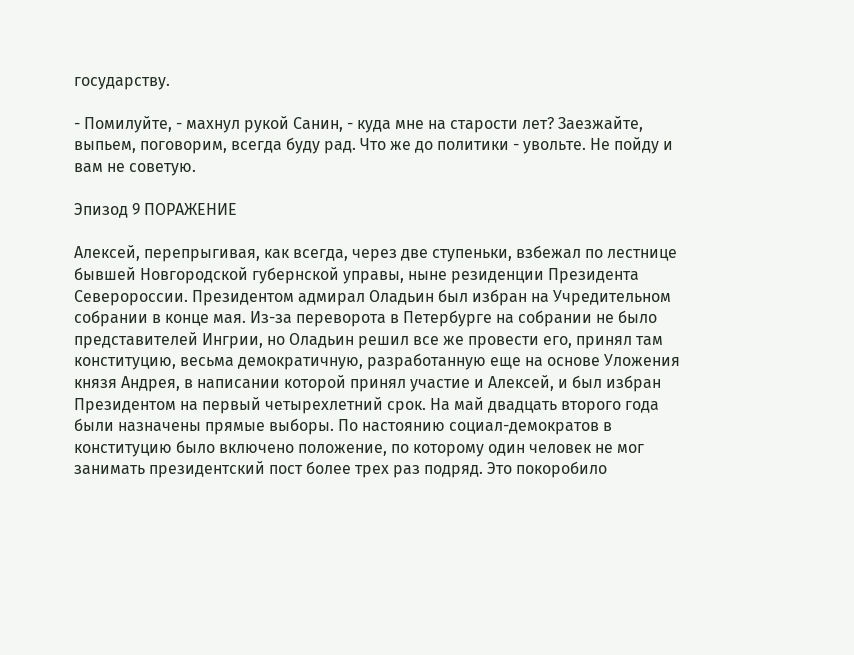государству.

- Помилуйте, - махнул рукой Санин, - куда мне на старости лет? Заезжайте, выпьем, поговорим, всегда буду рад. Что же до политики - увольте. Не пойду и вам не советую.

Эпизод 9 ПОРАЖЕНИЕ

Алексей, перепрыгивая, как всегда, через две ступеньки, взбежал по лестнице бывшей Новгородской губернской управы, ныне резиденции Президента Северороссии. Президентом адмирал Оладьин был избран на Учредительном собрании в конце мая. Из-за переворота в Петербурге на собрании не было представителей Ингрии, но Оладьин решил все же провести его, принял там конституцию, весьма демократичную, разработанную еще на основе Уложения князя Андрея, в написании которой принял участие и Алексей, и был избран Президентом на первый четырехлетний срок. На май двадцать второго года были назначены прямые выборы. По настоянию социал-демократов в конституцию было включено положение, по которому один человек не мог занимать президентский пост более трех раз подряд. Это покоробило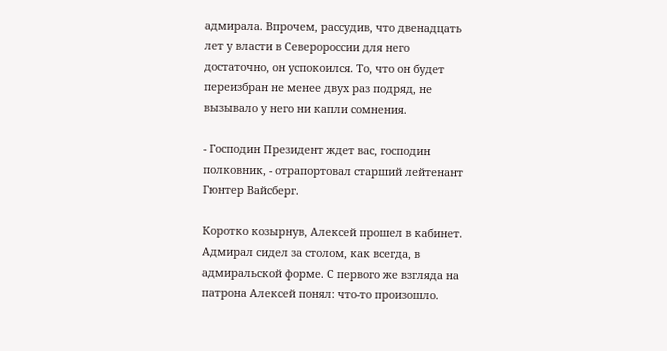адмирала. Впрочем, рассудив, что двенадцать лет у власти в Северороссии для него достаточно, он успокоился. То, что он будет переизбран не менее двух раз подряд, не вызывало у него ни капли сомнения.

- Господин Президент ждет вас, господин полковник, - отрапортовал старший лейтенант Гюнтер Вайсберг.

Коротко козырнув, Алексей прошел в кабинет. Адмирал сидел за столом, как всегда, в адмиральской форме. С первого же взгляда на патрона Алексей понял: что-то произошло.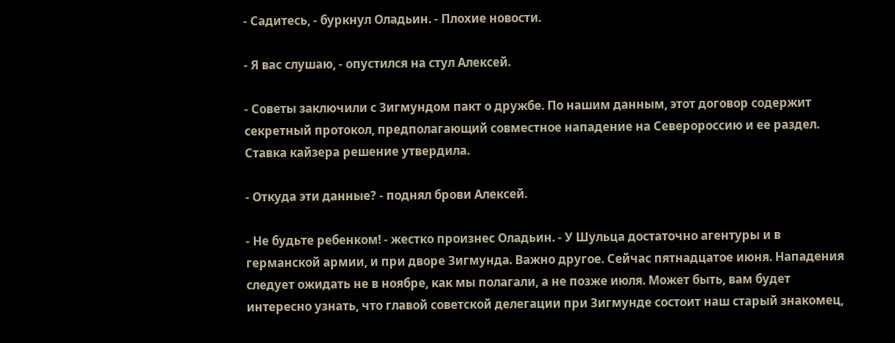- Садитесь, - буркнул Оладьин. - Плохие новости.

- Я вас слушаю, - опустился на стул Алексей.

- Советы заключили с Зигмундом пакт о дружбе. По нашим данным, этот договор содержит секретный протокол, предполагающий совместное нападение на Северороссию и ее раздел. Ставка кайзера решение утвердила.

- Откуда эти данные? - поднял брови Алексей.

- Не будьте ребенком! - жестко произнес Оладьин. - У Шульца достаточно агентуры и в германской армии, и при дворе Зигмунда. Важно другое. Сейчас пятнадцатое июня. Нападения следует ожидать не в ноябре, как мы полагали, а не позже июля. Может быть, вам будет интересно узнать, что главой советской делегации при Зигмунде состоит наш старый знакомец,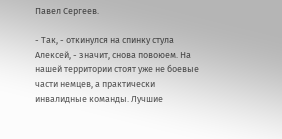Павел Сергеев.

- Так, - откинулся на спинку стула Алексей, - значит, снова повоюем. На нашей территории стоят уже не боевые части немцев, а практически инвалидные команды. Лучшие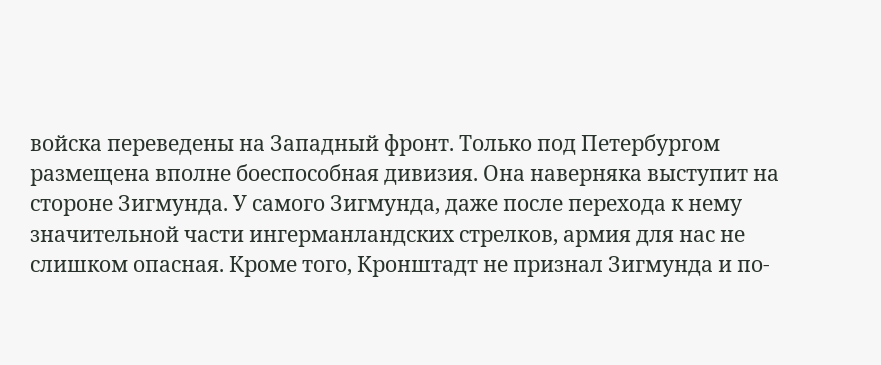войска переведены на Западный фронт. Только под Петербургом размещена вполне боеспособная дивизия. Она наверняка выступит на стороне Зигмунда. У самого Зигмунда, даже после перехода к нему значительной части ингерманландских стрелков, армия для нас не слишком опасная. Кроме того, Кронштадт не признал Зигмунда и по-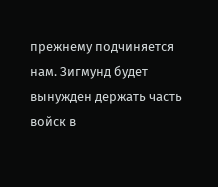прежнему подчиняется нам. Зигмунд будет вынужден держать часть войск в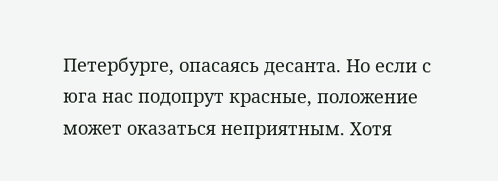Петербурге, опасаясь десанта. Но если с юга нас подопрут красные, положение может оказаться неприятным. Хотя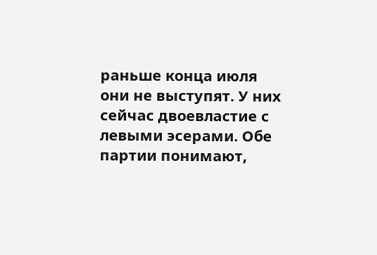раньше конца июля они не выступят. У них сейчас двоевластие с левыми эсерами. Обе партии понимают,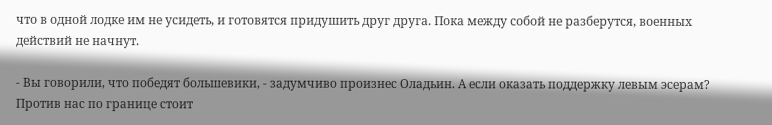что в одной лодке им не усидеть, и готовятся придушить друг друга. Пока между собой не разберутся, военных действий не начнут.

- Вы говорили, что победят большевики, - задумчиво произнес Оладьин. А если оказать поддержку левым эсерам? Против нас по границе стоит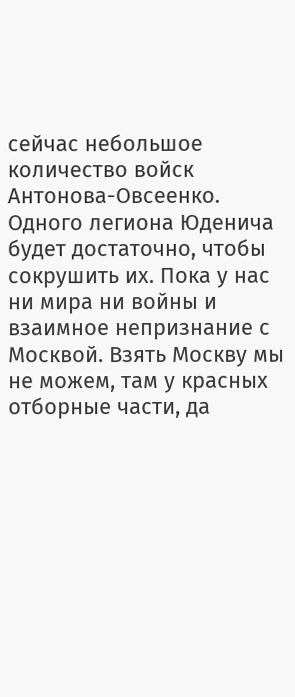сейчас небольшое количество войск Антонова-Овсеенко. Одного легиона Юденича будет достаточно, чтобы сокрушить их. Пока у нас ни мира ни войны и взаимное непризнание с Москвой. Взять Москву мы не можем, там у красных отборные части, да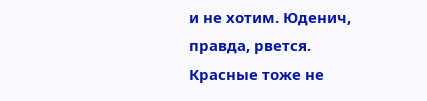и не хотим. Юденич, правда, рвется. Красные тоже не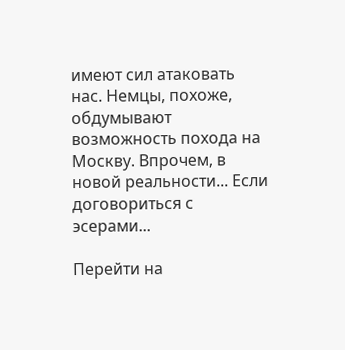имеют сил атаковать нас. Немцы, похоже, обдумывают возможность похода на Москву. Впрочем, в новой реальности... Если договориться с эсерами...

Перейти на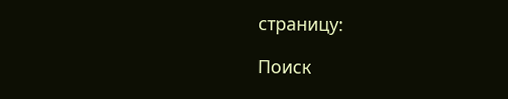страницу:

Поиск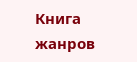Книга жанров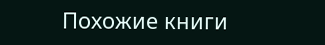Похожие книги